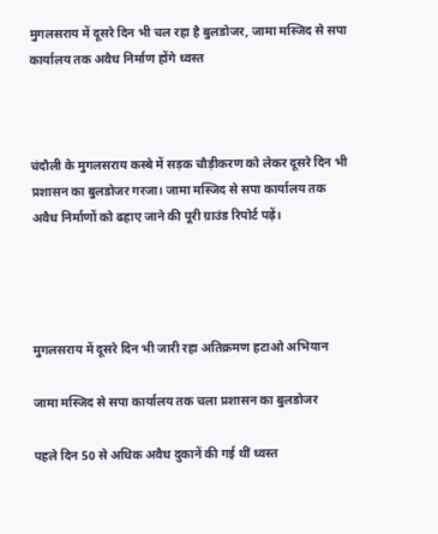मुगलसराय में दूसरे दिन भी चल रहा है बुलडोजर, जामा मस्जिद से सपा कार्यालय तक अवैध निर्माण होंगे ध्वस्त



चंदौली के मुगलसराय कस्बे में सड़क चौड़ीकरण को लेकर दूसरे दिन भी प्रशासन का बुलडोजर गरजा। जामा मस्जिद से सपा कार्यालय तक अवैध निर्माणों को ढहाए जाने की पूरी ग्राउंड रिपोर्ट पढ़ें।




मुगलसराय में दूसरे दिन भी जारी रहा अतिक्रमण हटाओ अभियान

जामा मस्जिद से सपा कार्यालय तक चला प्रशासन का बुलडोजर

पहले दिन 50 से अधिक अवैध दुकानें की गई थीं ध्वस्त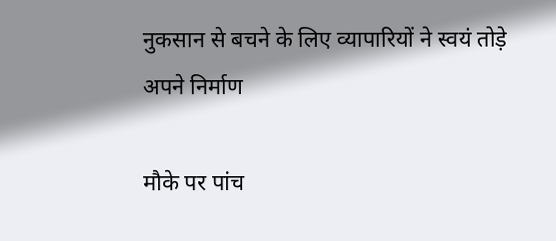नुकसान से बचने के लिए व्यापारियों ने स्वयं तोड़े अपने निर्माण

मौके पर पांच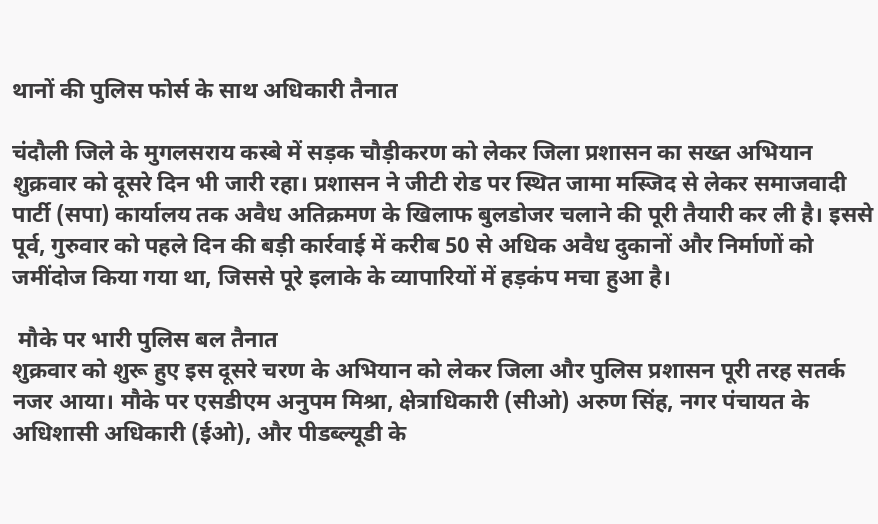थानों की पुलिस फोर्स के साथ अधिकारी तैनात

चंदौली जिले के मुगलसराय कस्बे में सड़क चौड़ीकरण को लेकर जिला प्रशासन का सख्त अभियान शुक्रवार को दूसरे दिन भी जारी रहा। प्रशासन ने जीटी रोड पर स्थित जामा मस्जिद से लेकर समाजवादी पार्टी (सपा) कार्यालय तक अवैध अतिक्रमण के खिलाफ बुलडोजर चलाने की पूरी तैयारी कर ली है। इससे पूर्व, गुरुवार को पहले दिन की बड़ी कार्रवाई में करीब 50 से अधिक अवैध दुकानों और निर्माणों को जमींदोज किया गया था, जिससे पूरे इलाके के व्यापारियों में हड़कंप मचा हुआ है।

 मौके पर भारी पुलिस बल तैनात
शुक्रवार को शुरू हुए इस दूसरे चरण के अभियान को लेकर जिला और पुलिस प्रशासन पूरी तरह सतर्क नजर आया। मौके पर एसडीएम अनुपम मिश्रा, क्षेत्राधिकारी (सीओ) अरुण सिंह, नगर पंचायत के अधिशासी अधिकारी (ईओ), और पीडब्ल्यूडी के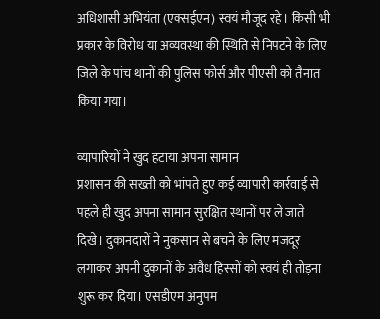अधिशासी अभियंता (एक्सईएन) स्वयं मौजूद रहे। किसी भी प्रकार के विरोध या अव्यवस्था की स्थिति से निपटने के लिए जिले के पांच थानों की पुलिस फोर्स और पीएसी को तैनात किया गया।

व्यापारियों ने खुद हटाया अपना सामान
प्रशासन की सख्ती को भांपते हुए कई व्यापारी कार्रवाई से पहले ही खुद अपना सामान सुरक्षित स्थानों पर ले जाते दिखे। दुकानदारों ने नुकसान से बचने के लिए मजदूर लगाकर अपनी दुकानों के अवैध हिस्सों को स्वयं ही तोड़ना शुरू कर दिया। एसडीएम अनुपम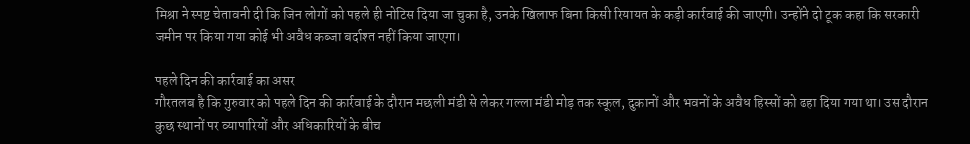मिश्रा ने स्पष्ट चेतावनी दी कि जिन लोगों को पहले ही नोटिस दिया जा चुका है, उनके खिलाफ बिना किसी रियायत के कड़ी कार्रवाई की जाएगी। उन्होंने दो टूक कहा कि सरकारी जमीन पर किया गया कोई भी अवैध कब्जा बर्दाश्त नहीं किया जाएगा।

पहले दिन की कार्रवाई का असर
गौरतलब है कि गुरुवार को पहले दिन की कार्रवाई के दौरान मछली मंडी से लेकर गल्ला मंडी मोड़ तक स्कूल, दुकानों और भवनों के अवैध हिस्सों को ढहा दिया गया था। उस दौरान कुछ स्थानों पर व्यापारियों और अधिकारियों के बीच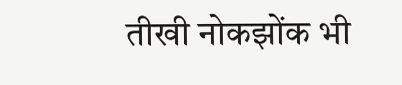तीखी नोकझोंक भी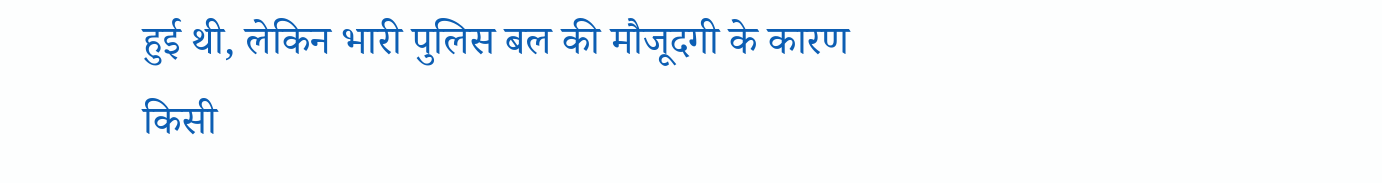हुई थी, लेकिन भारी पुलिस बल की मौजूदगी के कारण किसी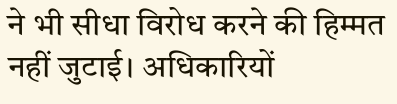ने भी सीधा विरोध करने की हिम्मत नहीं जुटाई। अधिकारियों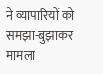ने व्यापारियों को समझा-बुझाकर मामला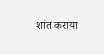शांत कराया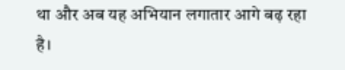था और अब यह अभियान लगातार आगे बढ़ रहा है।